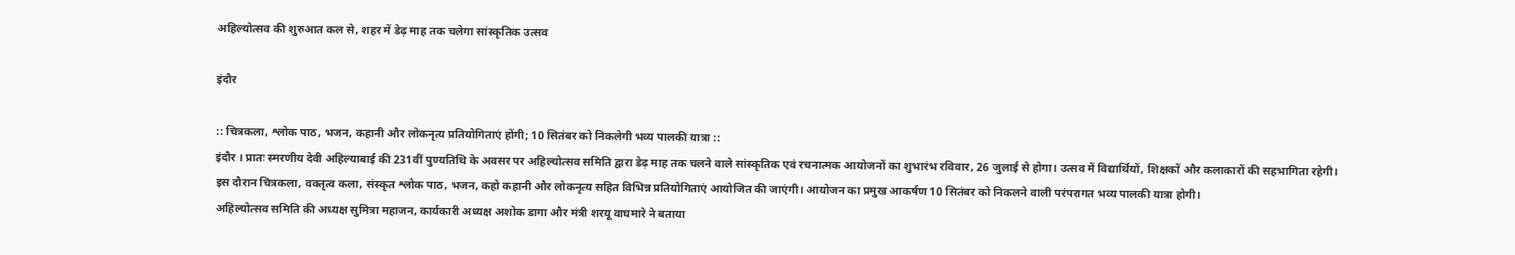अहिल्योत्सव की शुरुआत कल से, शहर में डेढ़ माह तक चलेगा सांस्कृतिक उत्सव

इंदौर

:: चित्रकला, श्लोक पाठ, भजन, कहानी और लोकनृत्य प्रतियोगिताएं होंगी; 10 सितंबर को निकलेगी भव्य पालकी यात्रा ::
इंदौर । प्रातः स्मरणीय देवी अहिल्याबाई की 231वीं पुण्यतिथि के अवसर पर अहिल्योत्सव समिति द्वारा डेढ़ माह तक चलने वाले सांस्कृतिक एवं रचनात्मक आयोजनों का शुभारंभ रविवार, 26 जुलाई से होगा। उत्सव में विद्यार्थियों, शिक्षकों और कलाकारों की सहभागिता रहेगी। इस दौरान चित्रकला, वक्तृत्व कला, संस्कृत श्लोक पाठ, भजन, कहो कहानी और लोकनृत्य सहित विभिन्न प्रतियोगिताएं आयोजित की जाएंगी। आयोजन का प्रमुख आकर्षण 10 सितंबर को निकलने वाली परंपरागत भव्य पालकी यात्रा होगी।
अहिल्योत्सव समिति की अध्यक्ष सुमित्रा महाजन, कार्यकारी अध्यक्ष अशोक डागा और मंत्री शरयू वाघमारे ने बताया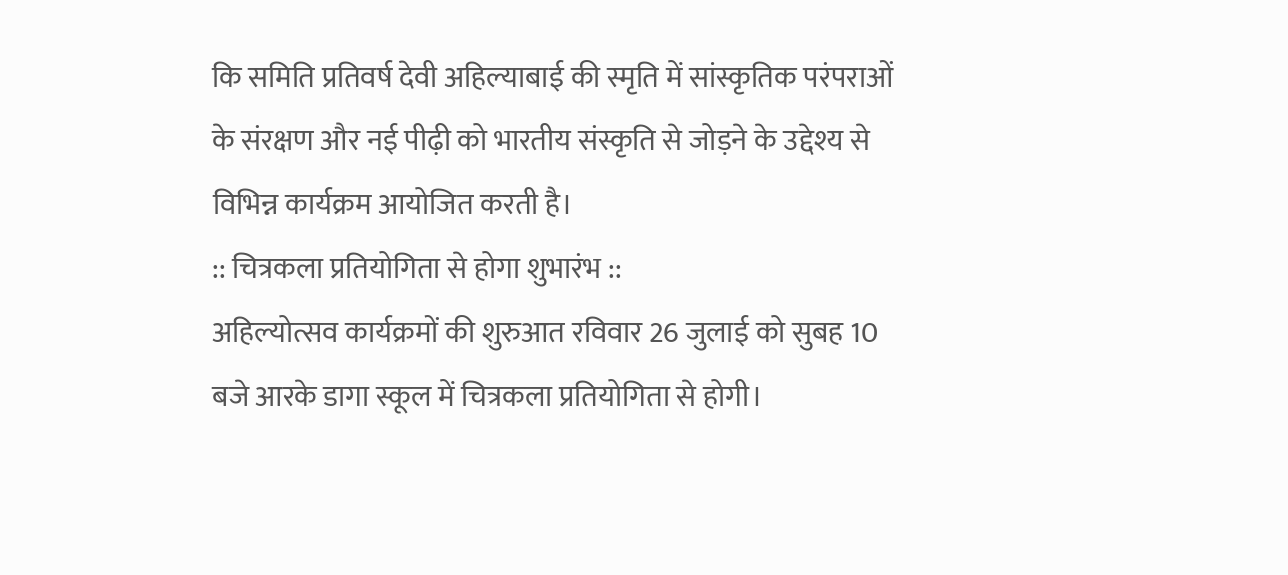कि समिति प्रतिवर्ष देवी अहिल्याबाई की स्मृति में सांस्कृतिक परंपराओं के संरक्षण और नई पीढ़ी को भारतीय संस्कृति से जोड़ने के उद्देश्य से विभिन्न कार्यक्रम आयोजित करती है।
:: चित्रकला प्रतियोगिता से होगा शुभारंभ ::
अहिल्योत्सव कार्यक्रमों की शुरुआत रविवार 26 जुलाई को सुबह 10 बजे आरके डागा स्कूल में चित्रकला प्रतियोगिता से होगी।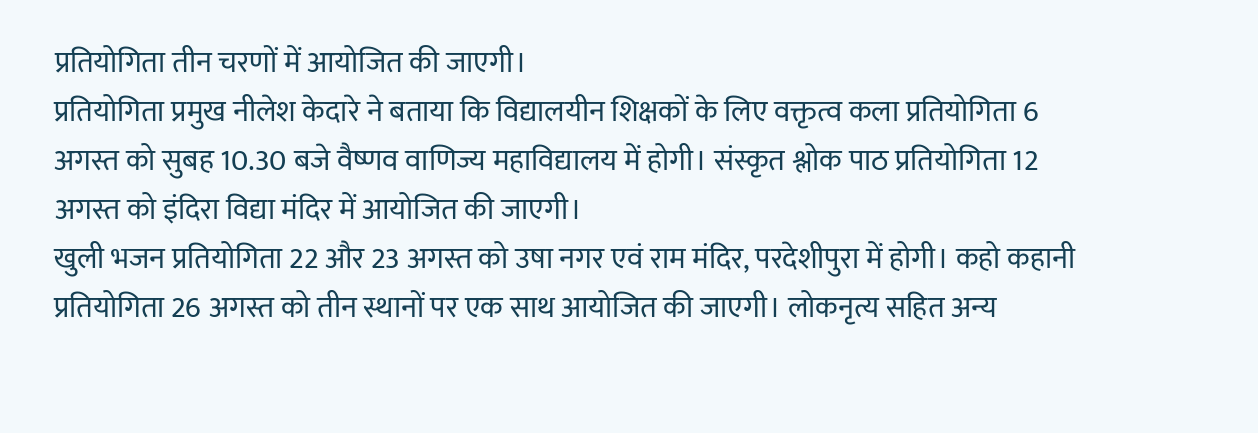प्रतियोगिता तीन चरणों में आयोजित की जाएगी।
प्रतियोगिता प्रमुख नीलेश केदारे ने बताया कि विद्यालयीन शिक्षकों के लिए वक्तृत्व कला प्रतियोगिता 6 अगस्त को सुबह 10.30 बजे वैष्णव वाणिज्य महाविद्यालय में होगी। संस्कृत श्लोक पाठ प्रतियोगिता 12 अगस्त को इंदिरा विद्या मंदिर में आयोजित की जाएगी।
खुली भजन प्रतियोगिता 22 और 23 अगस्त को उषा नगर एवं राम मंदिर, परदेशीपुरा में होगी। कहो कहानी प्रतियोगिता 26 अगस्त को तीन स्थानों पर एक साथ आयोजित की जाएगी। लोकनृत्य सहित अन्य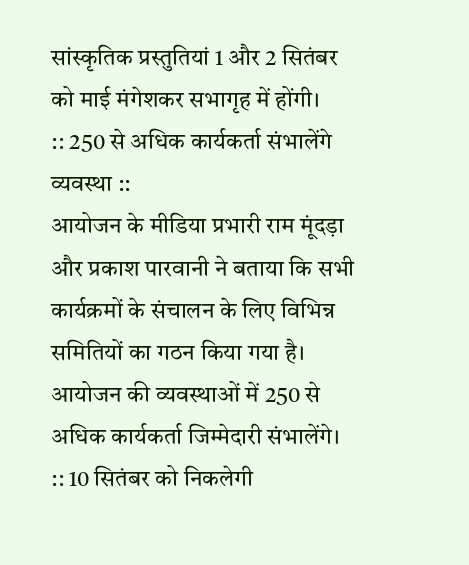सांस्कृतिक प्रस्तुतियां 1 और 2 सितंबर को माई मंगेशकर सभागृह में होंगी।
:: 250 से अधिक कार्यकर्ता संभालेंगे व्यवस्था ::
आयोजन के मीडिया प्रभारी राम मूंदड़ा और प्रकाश पारवानी ने बताया कि सभी कार्यक्रमों के संचालन के लिए विभिन्न समितियों का गठन किया गया है। आयोजन की व्यवस्थाओं में 250 से अधिक कार्यकर्ता जिम्मेदारी संभालेंगे।
:: 10 सितंबर को निकलेगी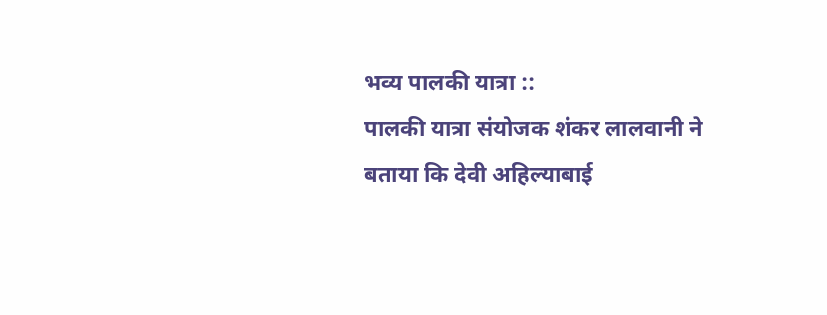भव्य पालकी यात्रा ::
पालकी यात्रा संयोजक शंकर लालवानी ने बताया कि देवी अहिल्याबाई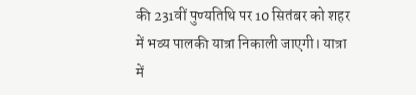की 231वीं पुण्यतिथि पर 10 सितंबर को शहर में भव्य पालकी यात्रा निकाली जाएगी। यात्रा में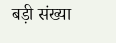बड़ी संख्या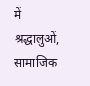में श्रद्धालुओं, सामाजिक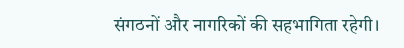संगठनों और नागरिकों की सहभागिता रहेगी।